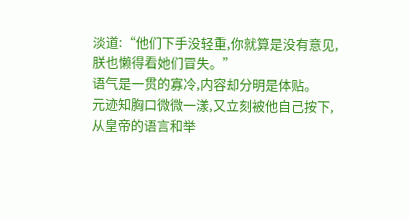淡道:“他们下手没轻重,你就算是没有意见,朕也懒得看她们冒失。”
语气是一贯的寡冷,内容却分明是体贴。
元迹知胸口微微一漾,又立刻被他自己按下,从皇帝的语言和举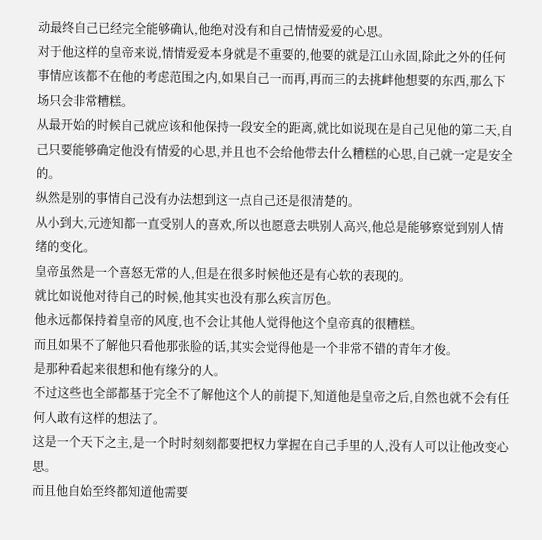动最终自己已经完全能够确认,他绝对没有和自己情情爱爱的心思。
对于他这样的皇帝来说,情情爱爱本身就是不重要的,他要的就是江山永固,除此之外的任何事情应该都不在他的考虑范围之内,如果自己一而再,再而三的去挑衅他想要的东西,那么下场只会非常糟糕。
从最开始的时候自己就应该和他保持一段安全的距离,就比如说现在是自己见他的第二天,自己只要能够确定他没有情爱的心思,并且也不会给他带去什么糟糕的心思,自己就一定是安全的。
纵然是别的事情自己没有办法想到这一点自己还是很清楚的。
从小到大,元迹知都一直受别人的喜欢,所以也愿意去哄别人高兴,他总是能够察觉到别人情绪的变化。
皇帝虽然是一个喜怒无常的人,但是在很多时候他还是有心软的表现的。
就比如说他对待自己的时候,他其实也没有那么疾言厉色。
他永远都保持着皇帝的风度,也不会让其他人觉得他这个皇帝真的很糟糕。
而且如果不了解他只看他那张脸的话,其实会觉得他是一个非常不错的青年才俊。
是那种看起来很想和他有缘分的人。
不过这些也全部都基于完全不了解他这个人的前提下,知道他是皇帝之后,自然也就不会有任何人敢有这样的想法了。
这是一个天下之主,是一个时时刻刻都要把权力掌握在自己手里的人,没有人可以让他改变心思。
而且他自始至终都知道他需要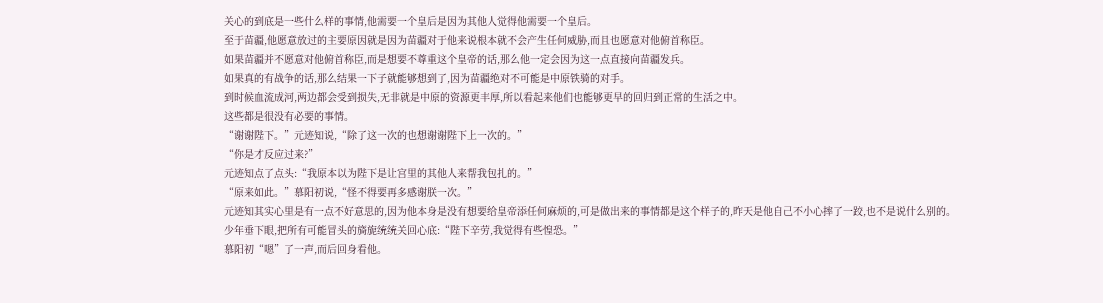关心的到底是一些什么样的事情,他需要一个皇后是因为其他人觉得他需要一个皇后。
至于苗疆,他愿意放过的主要原因就是因为苗疆对于他来说根本就不会产生任何威胁,而且也愿意对他俯首称臣。
如果苗疆并不愿意对他俯首称臣,而是想要不尊重这个皇帝的话,那么他一定会因为这一点直接向苗疆发兵。
如果真的有战争的话,那么结果一下子就能够想到了,因为苗疆绝对不可能是中原铁骑的对手。
到时候血流成河,两边都会受到损失,无非就是中原的资源更丰厚,所以看起来他们也能够更早的回归到正常的生活之中。
这些都是很没有必要的事情。
“谢谢陛下。”元迹知说,“除了这一次的也想谢谢陛下上一次的。”
“你是才反应过来?”
元迹知点了点头:“我原本以为陛下是让宫里的其他人来帮我包扎的。”
“原来如此。”慕阳初说,“怪不得要再多感谢朕一次。”
元迹知其实心里是有一点不好意思的,因为他本身是没有想要给皇帝添任何麻烦的,可是做出来的事情都是这个样子的,昨天是他自己不小心摔了一跤,也不是说什么别的。
少年垂下眼,把所有可能冒头的旖旎统统关回心底:“陛下辛劳,我觉得有些惶恐。”
慕阳初“嗯”了一声,而后回身看他。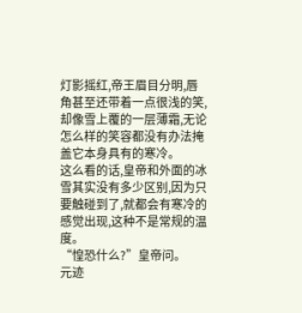灯影摇红,帝王眉目分明,唇角甚至还带着一点很浅的笑,却像雪上覆的一层薄霜,无论怎么样的笑容都没有办法掩盖它本身具有的寒冷。
这么看的话,皇帝和外面的冰雪其实没有多少区别,因为只要触碰到了,就都会有寒冷的感觉出现,这种不是常规的温度。
“惶恐什么?”皇帝问。
元迹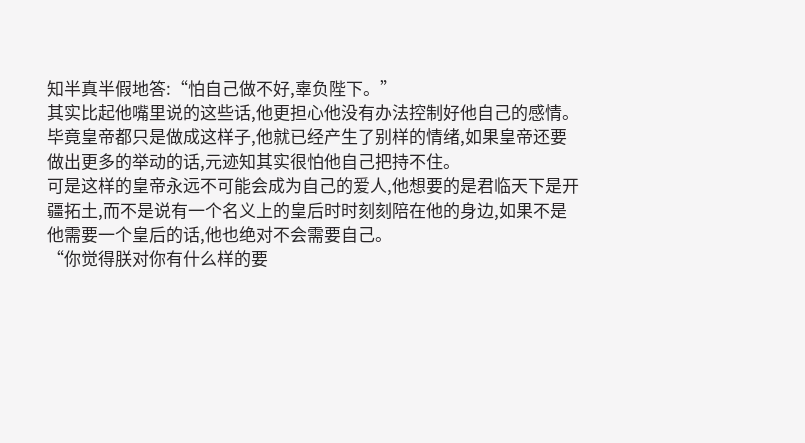知半真半假地答:“怕自己做不好,辜负陛下。”
其实比起他嘴里说的这些话,他更担心他没有办法控制好他自己的感情。
毕竟皇帝都只是做成这样子,他就已经产生了别样的情绪,如果皇帝还要做出更多的举动的话,元迹知其实很怕他自己把持不住。
可是这样的皇帝永远不可能会成为自己的爱人,他想要的是君临天下是开疆拓土,而不是说有一个名义上的皇后时时刻刻陪在他的身边,如果不是他需要一个皇后的话,他也绝对不会需要自己。
“你觉得朕对你有什么样的要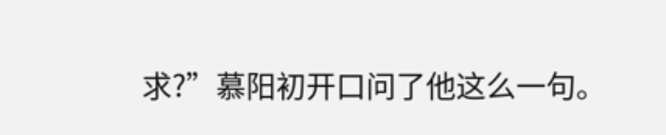求?”慕阳初开口问了他这么一句。